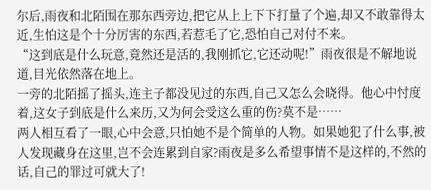尔后,雨夜和北陌围在那东西旁边,把它从上上下下打量了个遍,却又不敢靠得太近,生怕这是个十分厉害的东西,若惹毛了它,恐怕自己对付不来。
“这到底是什么玩意,竟然还是活的,我刚抓它,它还动呢!”雨夜很是不解地说道,目光依然落在地上。
一旁的北陌摇了摇头,连主子都没见过的东西,自己又怎么会晓得。他心中忖度着,这女子到底是什么来历,又为何会受这么重的伤?莫不是……
两人相互看了一眼,心中会意,只怕她不是个简单的人物。如果她犯了什么事,被人发现藏身在这里,岂不会连累到自家?雨夜是多么希望事情不是这样的,不然的话,自己的罪过可就大了!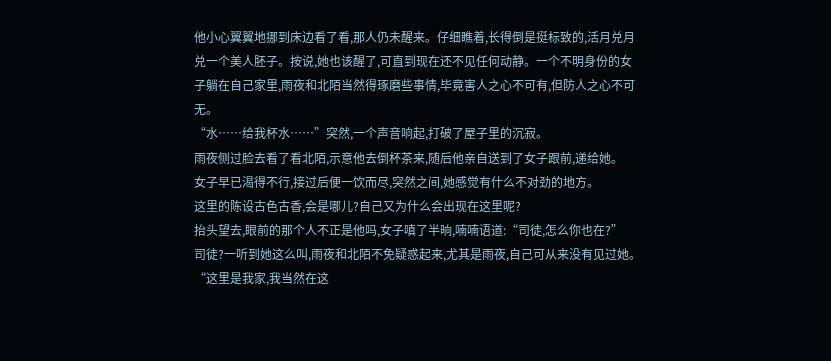他小心翼翼地挪到床边看了看,那人仍未醒来。仔细瞧着,长得倒是挺标致的,活月兑月兑一个美人胚子。按说,她也该醒了,可直到现在还不见任何动静。一个不明身份的女子躺在自己家里,雨夜和北陌当然得琢磨些事情,毕竟害人之心不可有,但防人之心不可无。
“水……给我杯水……”突然,一个声音响起,打破了屋子里的沉寂。
雨夜侧过脸去看了看北陌,示意他去倒杯茶来,随后他亲自送到了女子跟前,递给她。
女子早已渴得不行,接过后便一饮而尽,突然之间,她感觉有什么不对劲的地方。
这里的陈设古色古香,会是哪儿?自己又为什么会出现在这里呢?
抬头望去,眼前的那个人不正是他吗,女子嗔了半晌,喃喃语道:“司徒,怎么你也在?”
司徒?一听到她这么叫,雨夜和北陌不免疑惑起来,尤其是雨夜,自己可从来没有见过她。
“这里是我家,我当然在这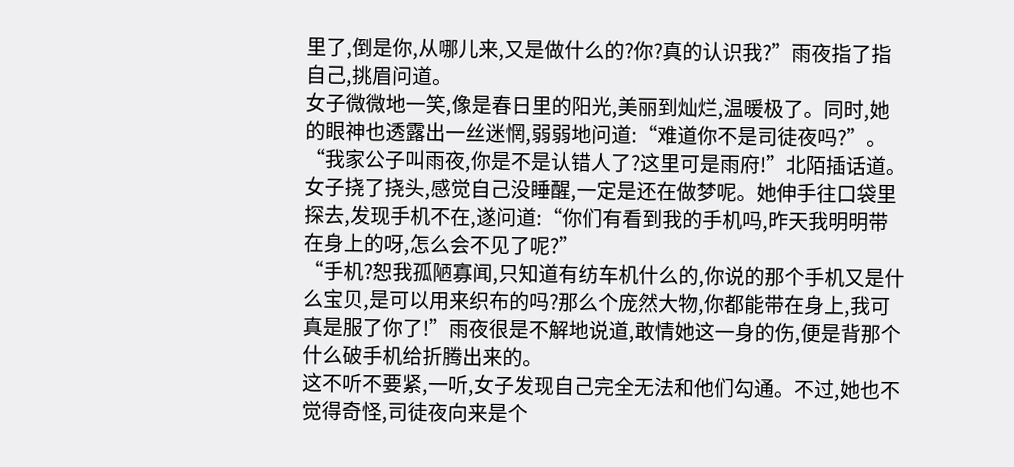里了,倒是你,从哪儿来,又是做什么的?你?真的认识我?”雨夜指了指自己,挑眉问道。
女子微微地一笑,像是春日里的阳光,美丽到灿烂,温暖极了。同时,她的眼神也透露出一丝迷惘,弱弱地问道:“难道你不是司徒夜吗?”。
“我家公子叫雨夜,你是不是认错人了?这里可是雨府!”北陌插话道。
女子挠了挠头,感觉自己没睡醒,一定是还在做梦呢。她伸手往口袋里探去,发现手机不在,遂问道:“你们有看到我的手机吗,昨天我明明带在身上的呀,怎么会不见了呢?”
“手机?恕我孤陋寡闻,只知道有纺车机什么的,你说的那个手机又是什么宝贝,是可以用来织布的吗?那么个庞然大物,你都能带在身上,我可真是服了你了!”雨夜很是不解地说道,敢情她这一身的伤,便是背那个什么破手机给折腾出来的。
这不听不要紧,一听,女子发现自己完全无法和他们勾通。不过,她也不觉得奇怪,司徒夜向来是个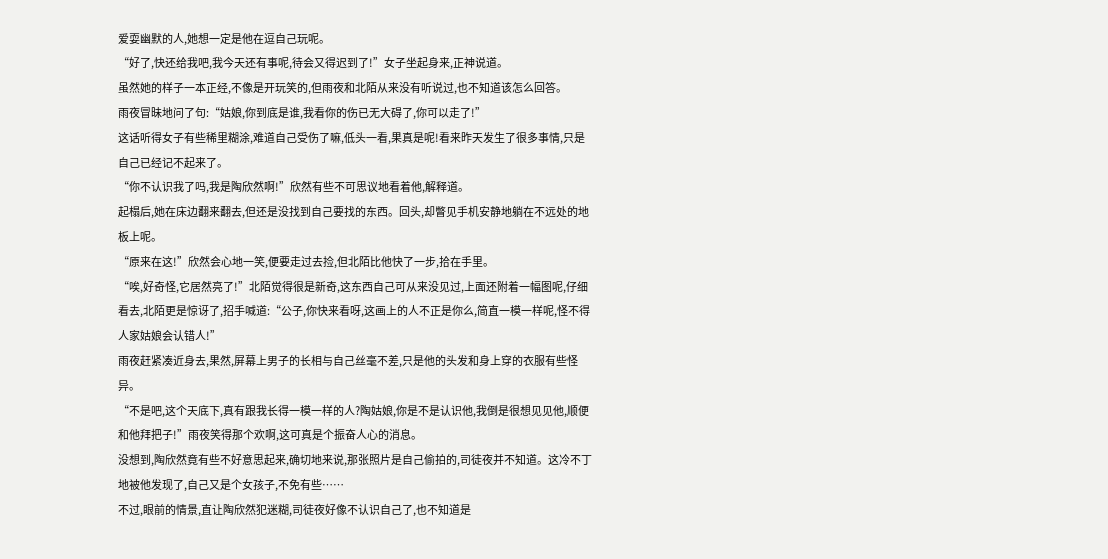爱耍幽默的人,她想一定是他在逗自己玩呢。
“好了,快还给我吧,我今天还有事呢,待会又得迟到了!”女子坐起身来,正神说道。
虽然她的样子一本正经,不像是开玩笑的,但雨夜和北陌从来没有听说过,也不知道该怎么回答。
雨夜冒昧地问了句:“姑娘,你到底是谁,我看你的伤已无大碍了,你可以走了!”
这话听得女子有些稀里糊涂,难道自己受伤了嘛,低头一看,果真是呢!看来昨天发生了很多事情,只是自己已经记不起来了。
“你不认识我了吗,我是陶欣然啊!”欣然有些不可思议地看着他,解释道。
起榻后,她在床边翻来翻去,但还是没找到自己要找的东西。回头,却瞥见手机安静地躺在不远处的地板上呢。
“原来在这!”欣然会心地一笑,便要走过去捡,但北陌比他快了一步,拾在手里。
“唉,好奇怪,它居然亮了!”北陌觉得很是新奇,这东西自己可从来没见过,上面还附着一幅图呢,仔细看去,北陌更是惊讶了,招手喊道:“公子,你快来看呀,这画上的人不正是你么,简直一模一样呢,怪不得人家姑娘会认错人!”
雨夜赶紧凑近身去,果然,屏幕上男子的长相与自己丝毫不差,只是他的头发和身上穿的衣服有些怪异。
“不是吧,这个天底下,真有跟我长得一模一样的人?陶姑娘,你是不是认识他,我倒是很想见见他,顺便和他拜把子!”雨夜笑得那个欢啊,这可真是个振奋人心的消息。
没想到,陶欣然竟有些不好意思起来,确切地来说,那张照片是自己偷拍的,司徒夜并不知道。这冷不丁地被他发现了,自己又是个女孩子,不免有些……
不过,眼前的情景,直让陶欣然犯迷糊,司徒夜好像不认识自己了,也不知道是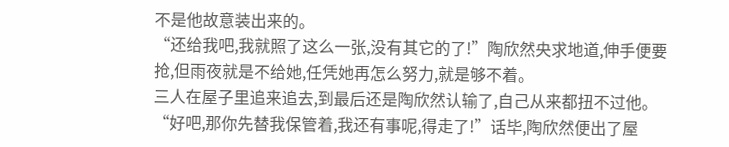不是他故意装出来的。
“还给我吧,我就照了这么一张,没有其它的了!”陶欣然央求地道,伸手便要抢,但雨夜就是不给她,任凭她再怎么努力,就是够不着。
三人在屋子里追来追去,到最后还是陶欣然认输了,自己从来都扭不过他。
“好吧,那你先替我保管着,我还有事呢,得走了!”话毕,陶欣然便出了屋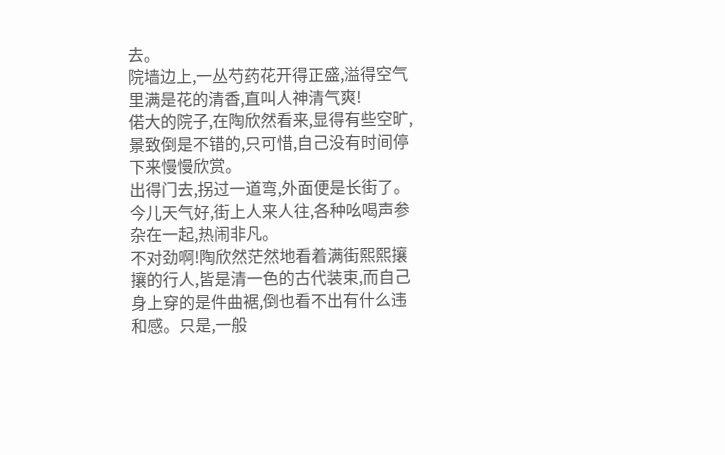去。
院墙边上,一丛芍药花开得正盛,溢得空气里满是花的清香,直叫人神清气爽!
偌大的院子,在陶欣然看来,显得有些空旷,景致倒是不错的,只可惜,自己没有时间停下来慢慢欣赏。
出得门去,拐过一道弯,外面便是长街了。今儿天气好,街上人来人往,各种吆喝声参杂在一起,热闹非凡。
不对劲啊!陶欣然茫然地看着满街熙熙攘攘的行人,皆是清一色的古代装束,而自己身上穿的是件曲裾,倒也看不出有什么违和感。只是,一般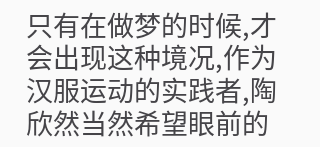只有在做梦的时候,才会出现这种境况,作为汉服运动的实践者,陶欣然当然希望眼前的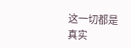这一切都是真实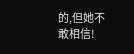的,但她不敢相信!